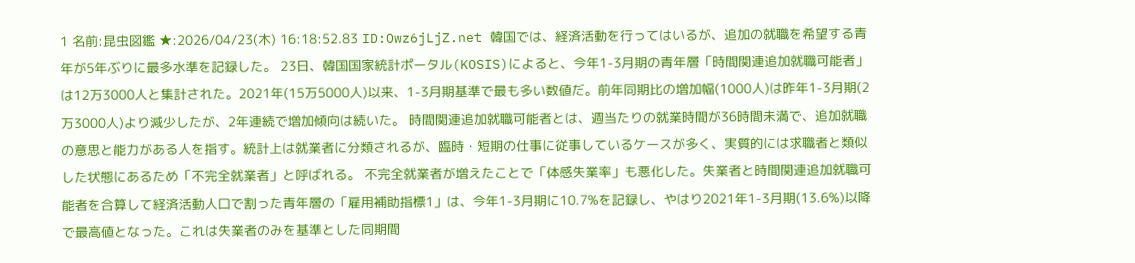1 名前:昆虫図鑑 ★:2026/04/23(木) 16:18:52.83 ID:Owz6jLjZ.net 韓国では、経済活動を行ってはいるが、追加の就職を希望する青年が5年ぶりに最多水準を記録した。 23日、韓国国家統計ポータル(KOSIS)によると、今年1-3月期の青年層「時間関連追加就職可能者」は12万3000人と集計された。2021年(15万5000人)以来、1-3月期基準で最も多い数値だ。前年同期比の増加幅(1000人)は昨年1-3月期(2万3000人)より減少したが、2年連続で増加傾向は続いた。 時間関連追加就職可能者とは、週当たりの就業時間が36時間未満で、追加就職の意思と能力がある人を指す。統計上は就業者に分類されるが、臨時・短期の仕事に従事しているケースが多く、実質的には求職者と類似した状態にあるため「不完全就業者」と呼ばれる。 不完全就業者が増えたことで「体感失業率」も悪化した。失業者と時間関連追加就職可能者を合算して経済活動人口で割った青年層の「雇用補助指標1」は、今年1-3月期に10.7%を記録し、やはり2021年1-3月期(13.6%)以降で最高値となった。これは失業者のみを基準とした同期間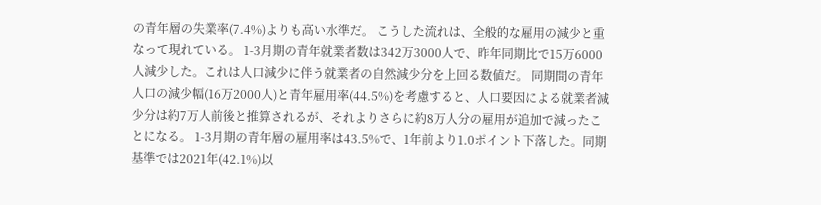の青年層の失業率(7.4%)よりも高い水準だ。 こうした流れは、全般的な雇用の減少と重なって現れている。 1-3月期の青年就業者数は342万3000人で、昨年同期比で15万6000人減少した。これは人口減少に伴う就業者の自然減少分を上回る数値だ。 同期間の青年人口の減少幅(16万2000人)と青年雇用率(44.5%)を考慮すると、人口要因による就業者減少分は約7万人前後と推算されるが、それよりさらに約8万人分の雇用が追加で減ったことになる。 1-3月期の青年層の雇用率は43.5%で、1年前より1.0ポイント下落した。同期基準では2021年(42.1%)以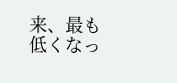来、最も低くなっ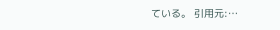ている。 引用元:…